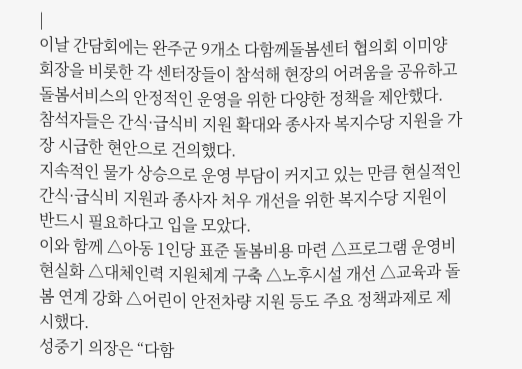|
이날 간담회에는 완주군 9개소 다함께돌봄센터 협의회 이미양 회장을 비롯한 각 센터장들이 참석해 현장의 어려움을 공유하고 돌봄서비스의 안정적인 운영을 위한 다양한 정책을 제안했다.
참석자들은 간식·급식비 지원 확대와 종사자 복지수당 지원을 가장 시급한 현안으로 건의했다.
지속적인 물가 상승으로 운영 부담이 커지고 있는 만큼 현실적인 간식·급식비 지원과 종사자 처우 개선을 위한 복지수당 지원이 반드시 필요하다고 입을 모았다.
이와 함께 △아동 1인당 표준 돌봄비용 마련 △프로그램 운영비 현실화 △대체인력 지원체계 구축 △노후시설 개선 △교육과 돌봄 연계 강화 △어린이 안전차량 지원 등도 주요 정책과제로 제시했다.
성중기 의장은 “다함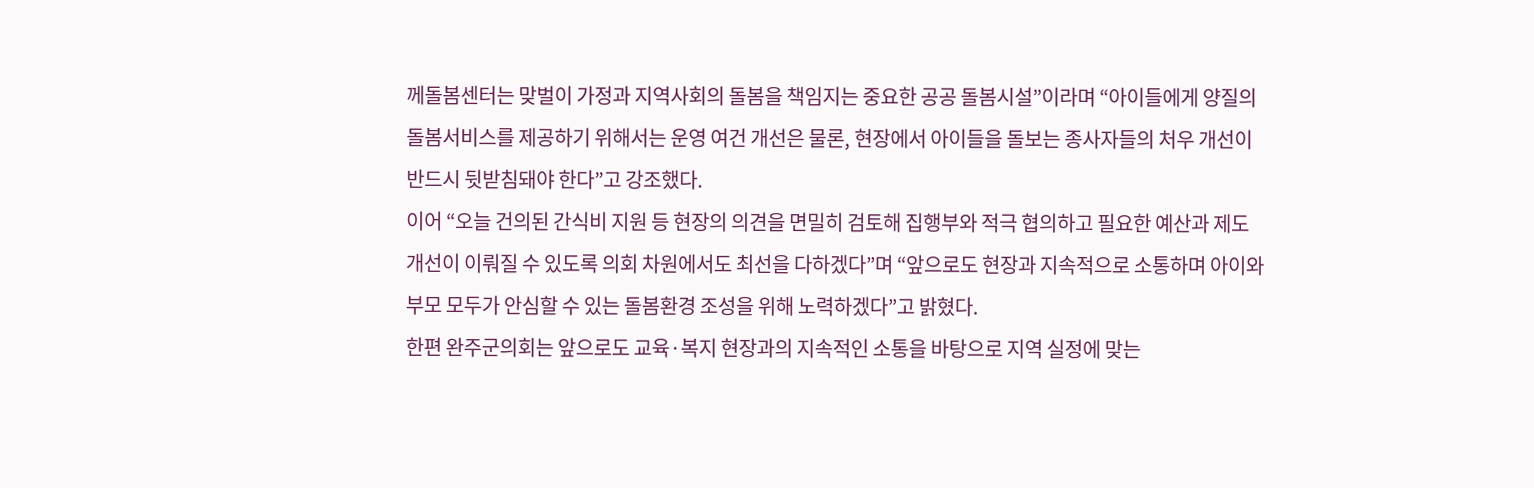께돌봄센터는 맞벌이 가정과 지역사회의 돌봄을 책임지는 중요한 공공 돌봄시설”이라며 “아이들에게 양질의 돌봄서비스를 제공하기 위해서는 운영 여건 개선은 물론, 현장에서 아이들을 돌보는 종사자들의 처우 개선이 반드시 뒷받침돼야 한다”고 강조했다.
이어 “오늘 건의된 간식비 지원 등 현장의 의견을 면밀히 검토해 집행부와 적극 협의하고 필요한 예산과 제도 개선이 이뤄질 수 있도록 의회 차원에서도 최선을 다하겠다”며 “앞으로도 현장과 지속적으로 소통하며 아이와 부모 모두가 안심할 수 있는 돌봄환경 조성을 위해 노력하겠다”고 밝혔다.
한편 완주군의회는 앞으로도 교육·복지 현장과의 지속적인 소통을 바탕으로 지역 실정에 맞는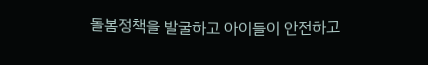돌봄정책을 발굴하고 아이들이 안전하고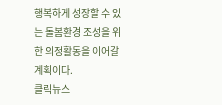행복하게 성장할 수 있는 돌봄환경 조성을 위한 의정활동을 이어갈 계획이다.
클릭뉴스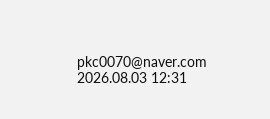pkc0070@naver.com
2026.08.03 12:31